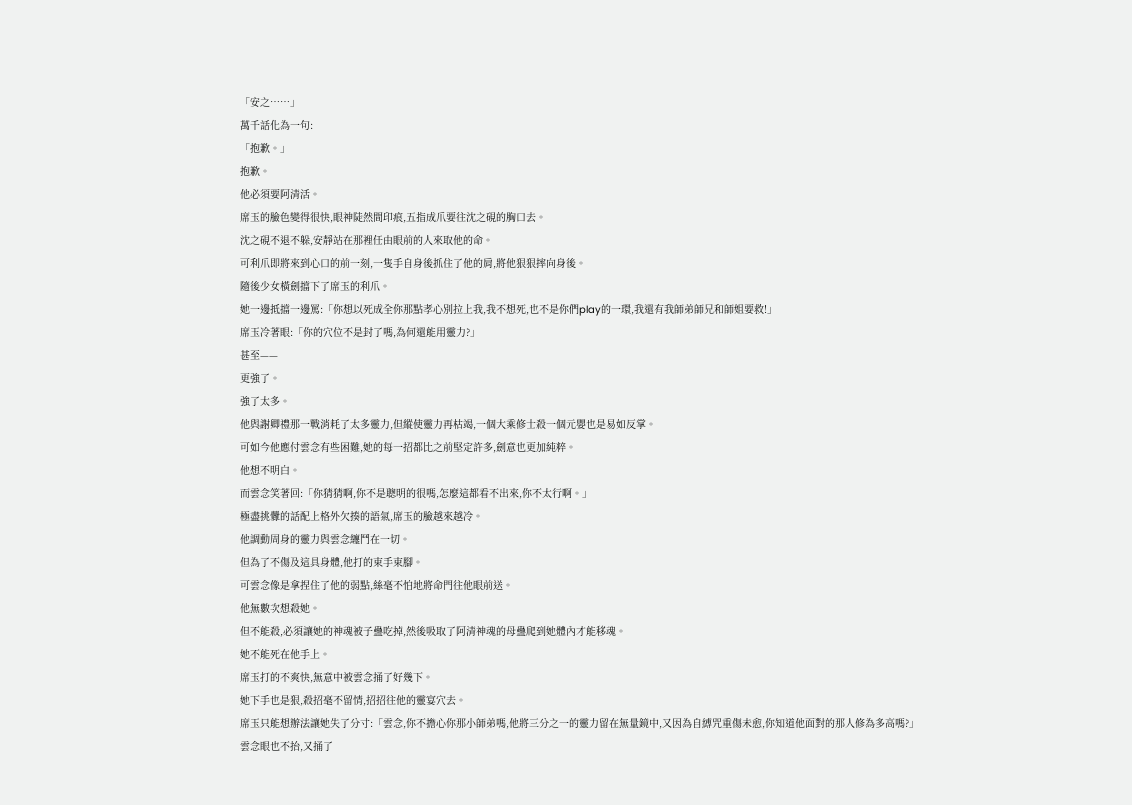「安之……」
萬千話化為一句:
「抱歉。」
抱歉。
他必須要阿清活。
席玉的臉色變得很快,眼神陡然間印痕,五指成爪要往沈之硯的胸口去。
沈之硯不退不躲,安靜站在那裡任由眼前的人來取他的命。
可利爪即將來到心口的前一刻,一隻手自身後抓住了他的肩,將他狠狠摔向身後。
隨後少女橫劍擋下了席玉的利爪。
她一邊抵擋一邊罵:「你想以死成全你那點孝心別拉上我,我不想死,也不是你們play的一環,我還有我師弟師兄和師姐要救!」
席玉冷著眼:「你的穴位不是封了嗎,為何還能用靈力?」
甚至——
更強了。
強了太多。
他與謝卿禮那一戰消耗了太多靈力,但縱使靈力再枯竭,一個大乘修士殺一個元嬰也是易如反掌。
可如今他應付雲念有些困難,她的每一招都比之前堅定許多,劍意也更加純粹。
他想不明白。
而雲念笑著回:「你猜猜啊,你不是聰明的很嗎,怎麼這都看不出來,你不太行啊。」
極盡挑釁的話配上格外欠揍的語氣,席玉的臉越來越冷。
他調動周身的靈力與雲念纏鬥在一切。
但為了不傷及這具身體,他打的束手束腳。
可雲念像是拿捏住了他的弱點,絲毫不怕地將命門往他眼前送。
他無數次想殺她。
但不能殺,必須讓她的神魂被子蠱吃掉,然後吸取了阿清神魂的母蠱爬到她體內才能移魂。
她不能死在他手上。
席玉打的不爽快,無意中被雲念捅了好幾下。
她下手也是狠,殺招毫不留情,招招往他的靈宴穴去。
席玉只能想辦法讓她失了分寸:「雲念,你不擔心你那小師弟嗎,他將三分之一的靈力留在無量鏡中,又因為自縛咒重傷未愈,你知道他面對的那人修為多高嗎?」
雲念眼也不抬,又捅了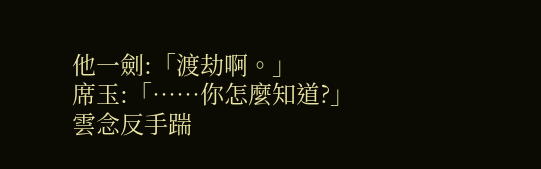他一劍:「渡劫啊。」
席玉:「……你怎麼知道?」
雲念反手踹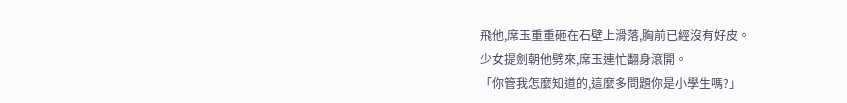飛他,席玉重重砸在石壁上滑落,胸前已經沒有好皮。
少女提劍朝他劈來,席玉連忙翻身滾開。
「你管我怎麼知道的,這麼多問題你是小學生嗎?」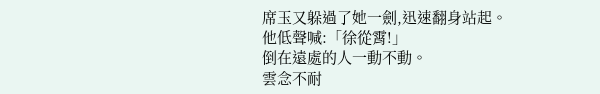席玉又躲過了她一劍,迅速翻身站起。
他低聲喊:「徐從霄!」
倒在遠處的人一動不動。
雲念不耐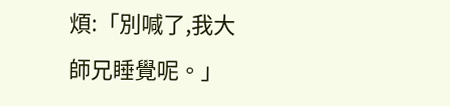煩:「別喊了,我大師兄睡覺呢。」